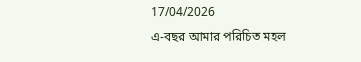17/04/2026
এ-বছর আমার পরিচিত মহল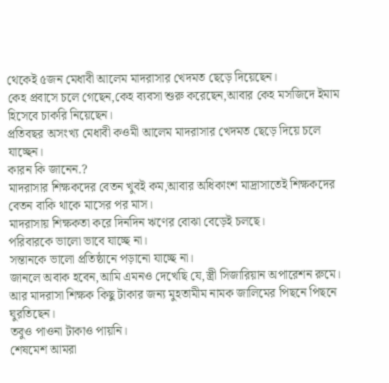থেকেই ৫জন মেধাবী আলেম মাদরাসার খেদমত ছেড়ে দিয়েছেন।
কেহ প্রবাসে চলে গেছেন,কেহ ব্যবসা শুরু করেছেন,আবার কেহ মসজিদে ইমাম হিসেবে চাকরি নিয়েছেন।
প্রতিবছর অসংখ্য মেধাবী কওমী আলেম মাদরাসার খেদমত ছেড়ে দিয়ে চলে যাচ্ছেন।
কারন কি জানেন.?
মাদরাসার শিক্ষকদের বেতন খুবই কম,আবার অধিকাংশ মাদ্রাসাতেই শিক্ষকদের বেতন বাকি থাকে মাসের পর মাস।
মাদরাসায় শিক্ষকতা করে দিনদিন ঋণের বোঝা বেড়েই চলছে।
পরিবারকে ভালো ভাবে যাচ্ছে না।
সন্তানকে ভালো প্রতিষ্ঠানে পড়ানো যাচ্ছে না।
জানলে অবাক হবেন,আমি এমনও দেখেছি যে,স্ত্রী সিজারিয়ান অপারেশন রুমে।
আর মাদরাসা শিক্ষক কিছু টাকার জন্য মুহতামীম নামক জালিমের পিছনে পিছনে ঘুরতিছেন।
তবুও পাওনা টাকাও পায়নি।
শেষমেশ আমরা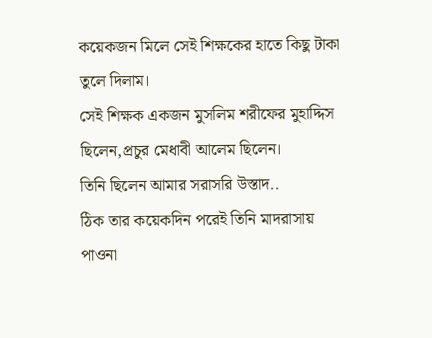কয়েকজন মিলে সেই শিক্ষকের হাতে কিছু টাকা তুলে দিলাম।
সেই শিক্ষক একজন মুসলিম শরীফের মুহাদ্দিস ছিলেন,প্রচুর মেধাবী আলেম ছিলেন।
তিনি ছিলেন আমার সরাসরি উস্তাদ..
ঠিক তার কয়েকদিন পরেই তিনি মাদরাসায় পাওনা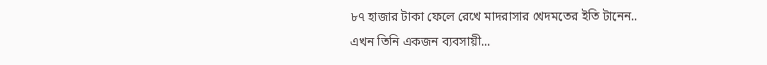৮৭ হাজার টাকা ফেলে রেখে মাদরাসার খেদমতের ইতি টানেন..
এখন তিনি একজন ব্যবসায়ী...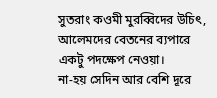সুতরাং কওমী মুরব্বিদের উচিৎ, আলেমদের বেতনের ব্যপারে একটু পদক্ষেপ নেওয়া।
না-হয় সেদিন আর বেশি দূরে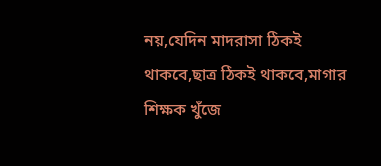নয়,যেদিন মাদরাসা ঠিকই থাকবে,ছাত্র ঠিকই থাকবে,মাগার শিক্ষক খুঁজে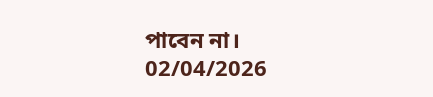পাবেন না।
02/04/2026